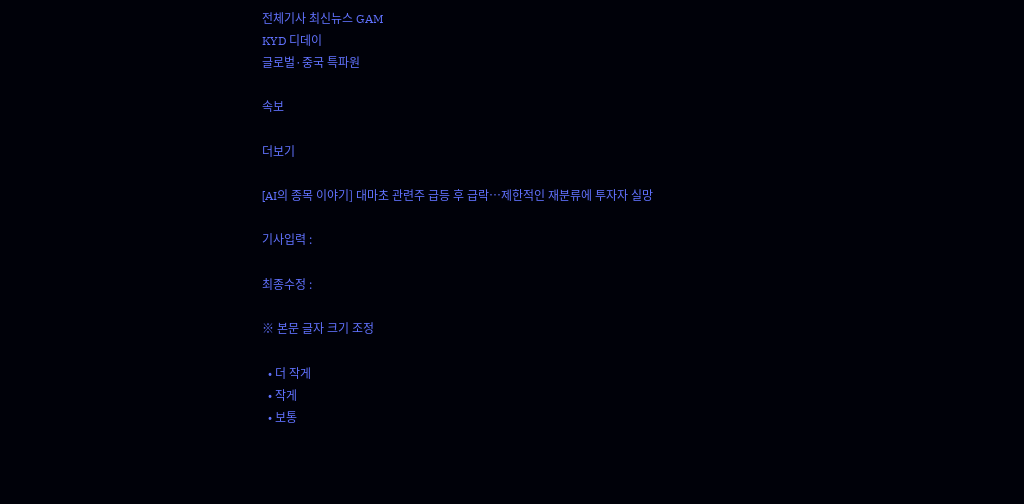전체기사 최신뉴스 GAM
KYD 디데이
글로벌·중국 특파원

속보

더보기

[AI의 종목 이야기] 대마초 관련주 급등 후 급락…제한적인 재분류에 투자자 실망

기사입력 :

최종수정 :

※ 본문 글자 크기 조정

  • 더 작게
  • 작게
  • 보통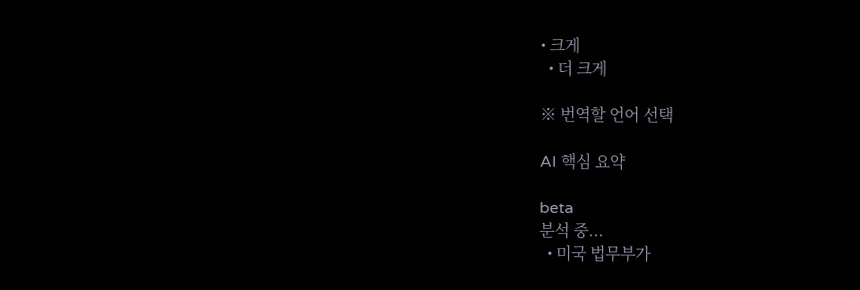• 크게
  • 더 크게

※ 번역할 언어 선택

AI 핵심 요약

beta
분석 중...
  • 미국 법무부가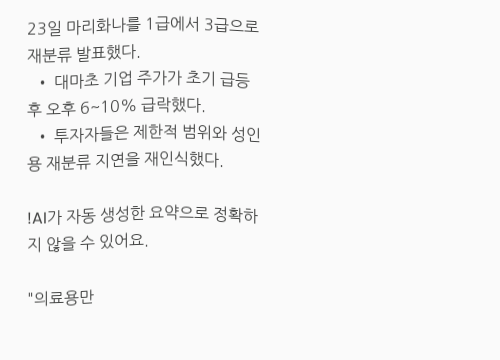23일 마리화나를 1급에서 3급으로 재분류 발표했다.
  • 대마초 기업 주가가 초기 급등 후 오후 6~10% 급락했다.
  • 투자자들은 제한적 범위와 성인용 재분류 지연을 재인식했다.

!AI가 자동 생성한 요약으로 정확하지 않을 수 있어요.

"의료용만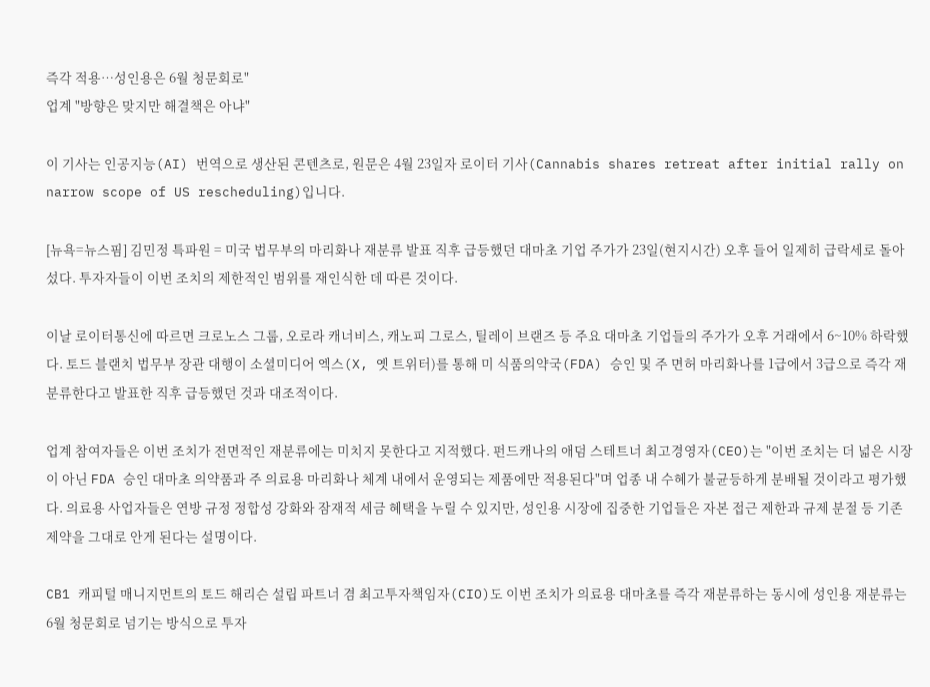즉각 적용…성인용은 6월 청문회로"
업계 "방향은 맞지만 해결책은 아냐"

이 기사는 인공지능(AI) 번역으로 생산된 콘텐츠로, 원문은 4월 23일자 로이터 기사(Cannabis shares retreat after initial rally on narrow scope of US rescheduling)입니다.

[뉴욕=뉴스핌] 김민정 특파원 = 미국 법무부의 마리화나 재분류 발표 직후 급등했던 대마초 기업 주가가 23일(현지시간) 오후 들어 일제히 급락세로 돌아섰다. 투자자들이 이번 조치의 제한적인 범위를 재인식한 데 따른 것이다.

이날 로이터통신에 따르면 크로노스 그룹, 오로라 캐너비스, 캐노피 그로스, 틸레이 브랜즈 등 주요 대마초 기업들의 주가가 오후 거래에서 6~10% 하락했다. 토드 블랜치 법무부 장관 대행이 소셜미디어 엑스(X, 옛 트위터)를 통해 미 식품의약국(FDA) 승인 및 주 면허 마리화나를 1급에서 3급으로 즉각 재분류한다고 발표한 직후 급등했던 것과 대조적이다.

업계 참여자들은 이번 조치가 전면적인 재분류에는 미치지 못한다고 지적했다. 펀드캐나의 애덤 스테트너 최고경영자(CEO)는 "이번 조치는 더 넓은 시장이 아닌 FDA 승인 대마초 의약품과 주 의료용 마리화나 체계 내에서 운영되는 제품에만 적용된다"며 업종 내 수혜가 불균등하게 분배될 것이라고 평가했다. 의료용 사업자들은 연방 규정 정합성 강화와 잠재적 세금 혜택을 누릴 수 있지만, 성인용 시장에 집중한 기업들은 자본 접근 제한과 규제 분절 등 기존 제약을 그대로 안게 된다는 설명이다.

CB1 캐피털 매니지먼트의 토드 해리슨 설립 파트너 겸 최고투자책임자(CIO)도 이번 조치가 의료용 대마초를 즉각 재분류하는 동시에 성인용 재분류는 6월 청문회로 넘기는 방식으로 투자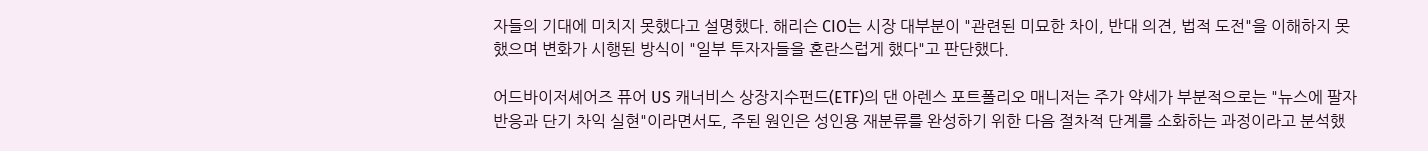자들의 기대에 미치지 못했다고 설명했다. 해리슨 CIO는 시장 대부분이 "관련된 미묘한 차이, 반대 의견, 법적 도전"을 이해하지 못했으며 변화가 시행된 방식이 "일부 투자자들을 혼란스럽게 했다"고 판단했다.

어드바이저셰어즈 퓨어 US 캐너비스 상장지수펀드(ETF)의 댄 아렌스 포트폴리오 매니저는 주가 약세가 부분적으로는 "뉴스에 팔자 반응과 단기 차익 실현"이라면서도, 주된 원인은 성인용 재분류를 완성하기 위한 다음 절차적 단계를 소화하는 과정이라고 분석했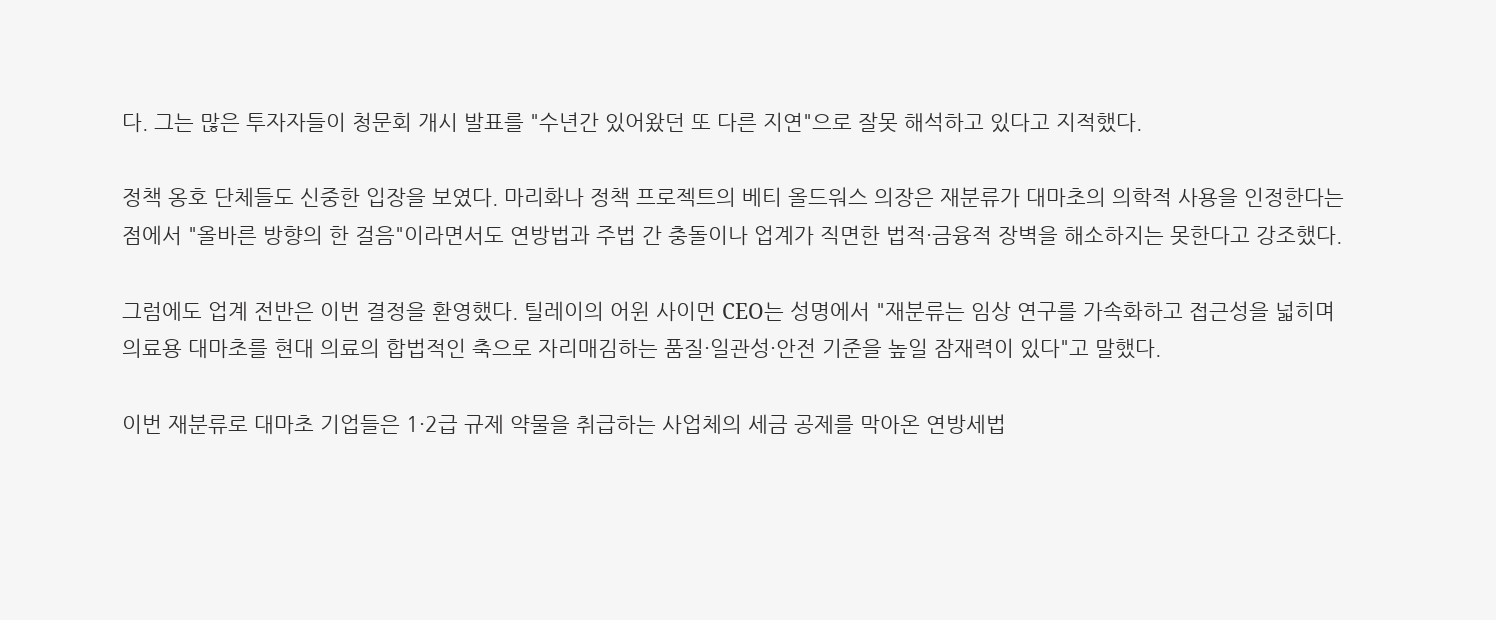다. 그는 많은 투자자들이 청문회 개시 발표를 "수년간 있어왔던 또 다른 지연"으로 잘못 해석하고 있다고 지적했다.

정책 옹호 단체들도 신중한 입장을 보였다. 마리화나 정책 프로젝트의 베티 올드워스 의장은 재분류가 대마초의 의학적 사용을 인정한다는 점에서 "올바른 방향의 한 걸음"이라면서도 연방법과 주법 간 충돌이나 업계가 직면한 법적·금융적 장벽을 해소하지는 못한다고 강조했다.

그럼에도 업계 전반은 이번 결정을 환영했다. 틸레이의 어윈 사이먼 CEO는 성명에서 "재분류는 임상 연구를 가속화하고 접근성을 넓히며 의료용 대마초를 현대 의료의 합법적인 축으로 자리매김하는 품질·일관성·안전 기준을 높일 잠재력이 있다"고 말했다.

이번 재분류로 대마초 기업들은 1·2급 규제 약물을 취급하는 사업체의 세금 공제를 막아온 연방세법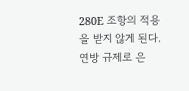280E 조항의 적용을 받지 않게 된다. 연방 규제로 은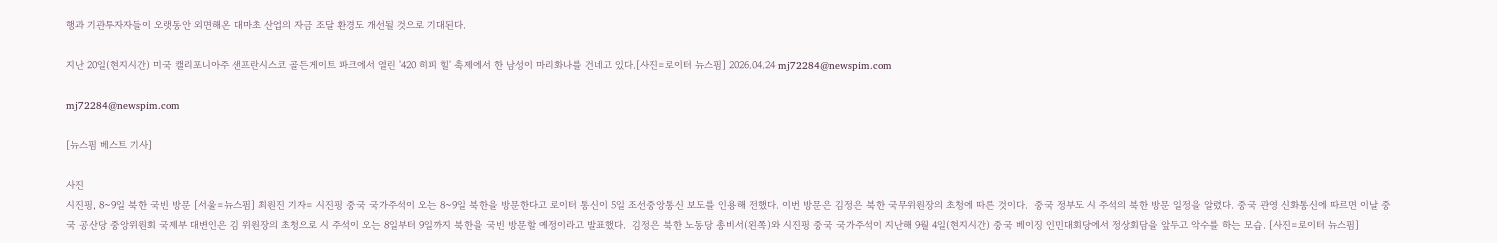행과 기관투자자들이 오랫동안 외면해온 대마초 산업의 자금 조달 환경도 개선될 것으로 기대된다.

지난 20일(현지시간) 미국 캘리포니아주 샌프란시스코 골든게이트 파크에서 열린 '420 히피 힐' 축제에서 한 남성이 마리화나를 건네고 있다.[사진=로이터 뉴스핌] 2026.04.24 mj72284@newspim.com

mj72284@newspim.com

[뉴스핌 베스트 기사]

사진
시진핑, 8~9일 북한 국빈 방문 [서울=뉴스핌] 최원진 기자= 시진핑 중국 국가주석이 오는 8~9일 북한을 방문한다고 로이터 통신이 5일 조선중앙통신 보도를 인용해 전했다. 이번 방문은 김정은 북한 국무위원장의 초청에 따른 것이다.  중국 정부도 시 주석의 북한 방문 일정을 알렸다. 중국 관영 신화통신에 따르면 이날 중국 공산당 중앙위원회 국제부 대변인은 김 위원장의 초청으로 시 주석이 오는 8일부터 9일까지 북한을 국빈 방문할 예정이라고 발표했다.  김정은 북한 노동당 총비서(왼쪽)와 시진핑 중국 국가주석이 지난해 9월 4일(현지시간) 중국 베이징 인민대회당에서 정상회담을 앞두고 악수를 하는 모습. [사진=로이터 뉴스핌]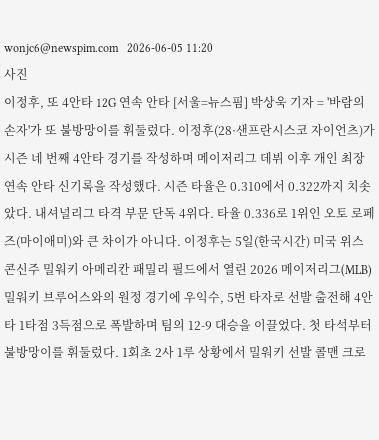wonjc6@newspim.com   2026-06-05 11:20
사진
이정후, 또 4안타 12G 연속 안타 [서울=뉴스핌] 박상욱 기자 = '바람의 손자'가 또 불방망이를 휘둘렀다. 이정후(28·샌프란시스코 자이언츠)가 시즌 네 번째 4안타 경기를 작성하며 메이저리그 데뷔 이후 개인 최장 연속 안타 신기록을 작성했다. 시즌 타율은 0.310에서 0.322까지 치솟았다. 내셔널리그 타격 부문 단독 4위다. 타율 0.336로 1위인 오토 로페즈(마이애미)와 큰 차이가 아니다. 이정후는 5일(한국시간) 미국 위스콘신주 밀워키 아메리칸 패밀리 필드에서 열린 2026 메이저리그(MLB) 밀워키 브루어스와의 원정 경기에 우익수, 5번 타자로 선발 출전해 4안타 1타점 3득점으로 폭발하며 팀의 12-9 대승을 이끌었다. 첫 타석부터 불방망이를 휘둘렀다. 1회초 2사 1루 상황에서 밀워키 선발 콜맨 크로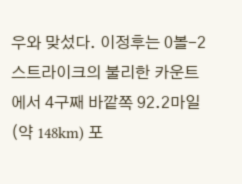우와 맞섰다. 이정후는 0볼-2스트라이크의 불리한 카운트에서 4구째 바깥쪽 92.2마일(약 148km) 포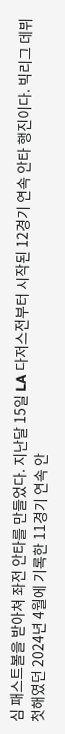심 패스트볼을 받아쳐 좌전 안타를 만들었다. 지난달 15일 LA 다저스전부터 시작된 12경기 연속 안타 행진이다. 빅리그 데뷔 첫해였던 2024년 4월에 기록한 11경기 연속 안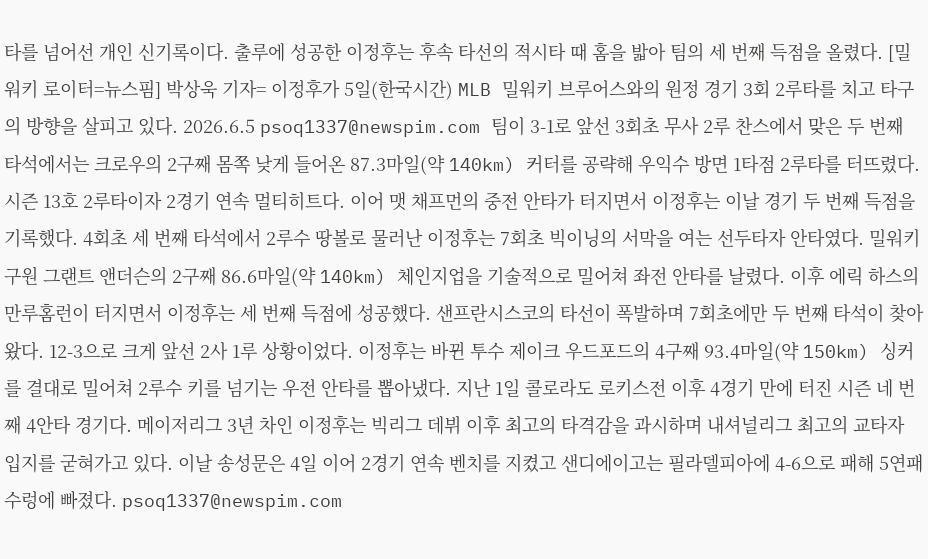타를 넘어선 개인 신기록이다. 출루에 성공한 이정후는 후속 타선의 적시타 때 홈을 밟아 팀의 세 번째 득점을 올렸다. [밀워키 로이터=뉴스핌] 박상욱 기자= 이정후가 5일(한국시간) MLB 밀워키 브루어스와의 원정 경기 3회 2루타를 치고 타구의 방향을 살피고 있다. 2026.6.5 psoq1337@newspim.com 팀이 3-1로 앞선 3회초 무사 2루 찬스에서 맞은 두 번째 타석에서는 크로우의 2구째 몸쪽 낮게 들어온 87.3마일(약 140km) 커터를 공략해 우익수 방면 1타점 2루타를 터뜨렸다. 시즌 13호 2루타이자 2경기 연속 멀티히트다. 이어 맷 채프먼의 중전 안타가 터지면서 이정후는 이날 경기 두 번째 득점을 기록했다. 4회초 세 번째 타석에서 2루수 땅볼로 물러난 이정후는 7회초 빅이닝의 서막을 여는 선두타자 안타였다. 밀워키 구원 그랜트 앤더슨의 2구째 86.6마일(약 140km) 체인지업을 기술적으로 밀어쳐 좌전 안타를 날렸다. 이후 에릭 하스의 만루홈런이 터지면서 이정후는 세 번째 득점에 성공했다. 샌프란시스코의 타선이 폭발하며 7회초에만 두 번째 타석이 찾아왔다. 12-3으로 크게 앞선 2사 1루 상황이었다. 이정후는 바뀐 투수 제이크 우드포드의 4구째 93.4마일(약 150km) 싱커를 결대로 밀어쳐 2루수 키를 넘기는 우전 안타를 뽑아냈다. 지난 1일 콜로라도 로키스전 이후 4경기 만에 터진 시즌 네 번째 4안타 경기다. 메이저리그 3년 차인 이정후는 빅리그 데뷔 이후 최고의 타격감을 과시하며 내셔널리그 최고의 교타자 입지를 굳혀가고 있다. 이날 송성문은 4일 이어 2경기 연속 벤치를 지켰고 샌디에이고는 필라델피아에 4-6으로 패해 5연패 수렁에 빠졌다. psoq1337@newspim.com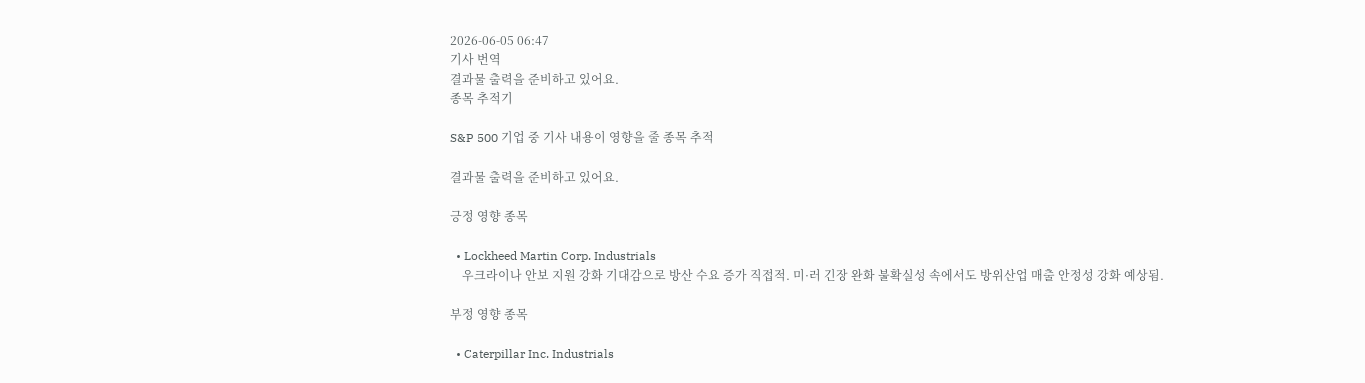2026-06-05 06:47
기사 번역
결과물 출력을 준비하고 있어요.
종목 추적기

S&P 500 기업 중 기사 내용이 영향을 줄 종목 추적

결과물 출력을 준비하고 있어요.

긍정 영향 종목

  • Lockheed Martin Corp. Industrials
    우크라이나 안보 지원 강화 기대감으로 방산 수요 증가 직접적. 미·러 긴장 완화 불확실성 속에서도 방위산업 매출 안정성 강화 예상됨.

부정 영향 종목

  • Caterpillar Inc. Industrials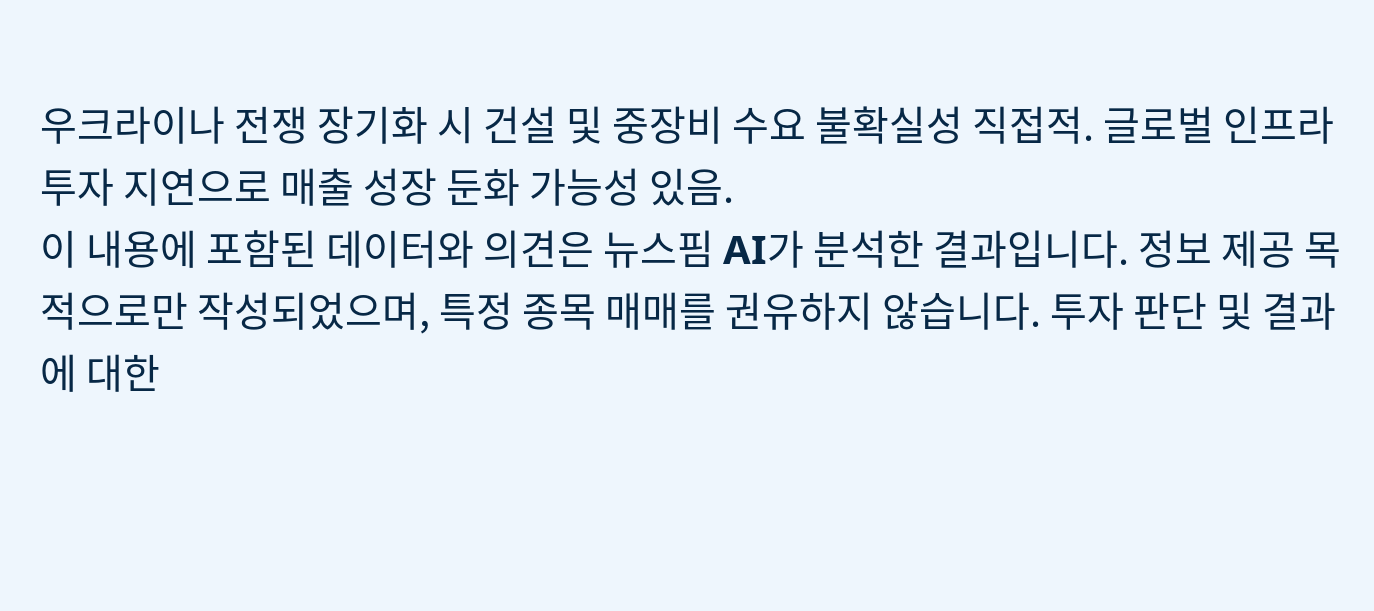우크라이나 전쟁 장기화 시 건설 및 중장비 수요 불확실성 직접적. 글로벌 인프라 투자 지연으로 매출 성장 둔화 가능성 있음.
이 내용에 포함된 데이터와 의견은 뉴스핌 AI가 분석한 결과입니다. 정보 제공 목적으로만 작성되었으며, 특정 종목 매매를 권유하지 않습니다. 투자 판단 및 결과에 대한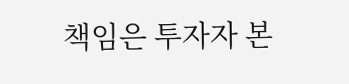책임은 투자자 본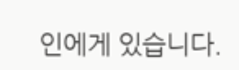인에게 있습니다.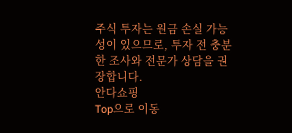주식 투자는 원금 손실 가능성이 있으므로, 투자 전 충분한 조사와 전문가 상담을 권장합니다.
안다쇼핑
Top으로 이동